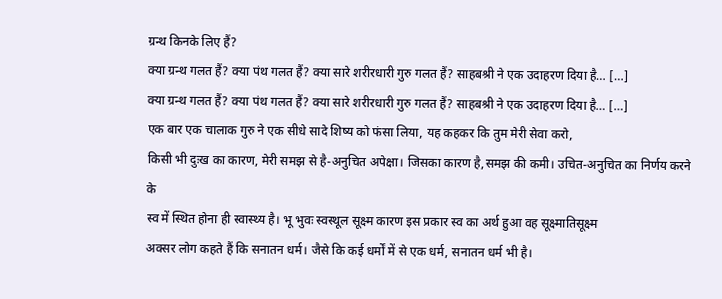ग्रन्थ किनके लिए हैं?
क्या ग्रन्थ गलत हैं? क्या पंथ गलत हैं? क्या सारे शरीरधारी गुरु गलत हैं? साहबश्री ने एक उदाहरण दिया है… […]
क्या ग्रन्थ गलत हैं? क्या पंथ गलत हैं? क्या सारे शरीरधारी गुरु गलत हैं? साहबश्री ने एक उदाहरण दिया है… […]
एक बार एक चालाक गुरु ने एक सीधे सादे शिष्य को फंसा लिया, यह कहकर कि तुम मेरी सेवा करो,
किसी भी दुःख का कारण, मेरी समझ से है-अनुचित अपेक्षा। जिसका कारण है,समझ की कमी। उचित-अनुचित का निर्णय करने के
स्व में स्थित होना ही स्वास्थ्य है। भू भुवः स्वस्थूल सूक्ष्म कारण इस प्रकार स्व का अर्थ हुआ वह सूक्ष्मातिसूक्ष्म
अक्सर लोग कहते हैं कि सनातन धर्म। जैसे कि कई धर्मों में से एक धर्म, सनातन धर्म भी है।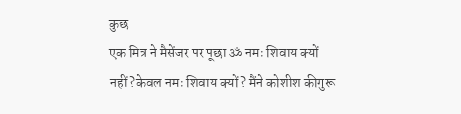कुछ
एक मित्र ने मैसेंजर पर पूछा ॐ नमः शिवाय क्यों नहीं?केवल नमः शिवाय क्यों? मैंने कोशीश कीगुरू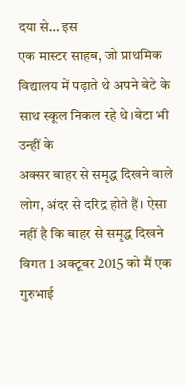दया से… इस
एक मास्टर साहब, जो प्राथमिक विद्यालय में पढ़ाते थे अपने बेटे के साथ स्कूल निकल रहे थे।बेटा भी उन्हीं के
अक्सर बाहर से समृद्ध दिखने वाले लोग, अंदर से दरिद्र होते हैं। ऐसा नहीं है कि बाहर से समृद्ध दिखने
विगत 1 अक्टूबर 2015 को मैं एक गुरुभाई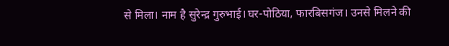से मिला। नाम है सुरेन्द्र गुरुभाई।घर-पोठिया, फारबिसगंज। उनसे मिलने की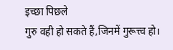इच्छा पिछले
गुरु वही हो सकते हैं,जिनमें गुरूत्त्व हो।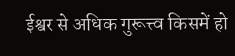ईश्वर से अधिक गुरूत्त्व किसमें हो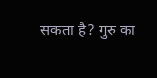सकता है? गुरु का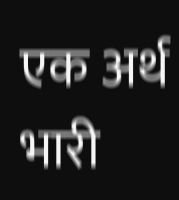एक अर्थ भारी